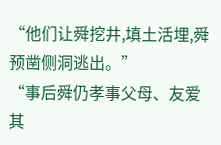“他们让舜挖井,填土活埋,舜预凿侧洞逃出。”
“事后舜仍孝事父母、友爱其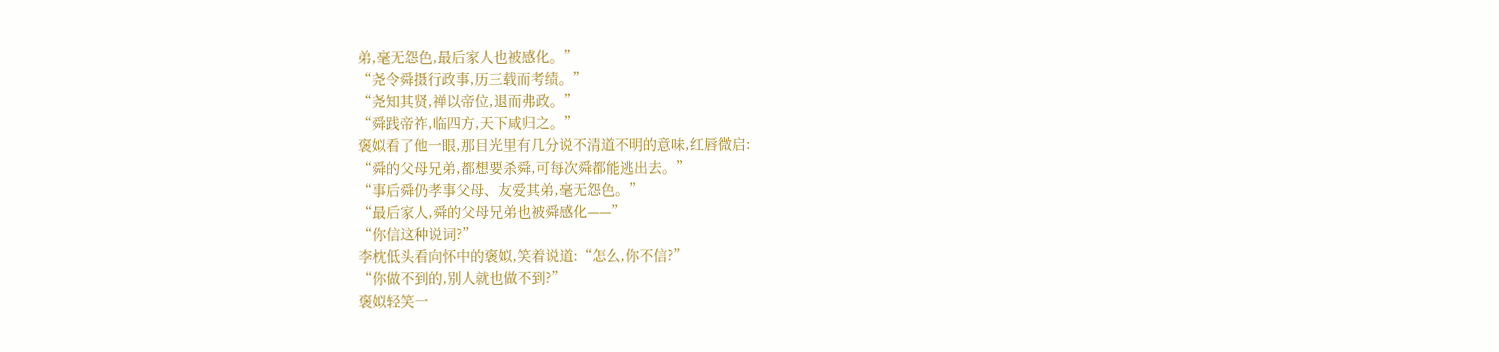弟,毫无怨色,最后家人也被感化。”
“尧令舜摄行政事,历三载而考绩。”
“尧知其贤,禅以帝位,退而弗政。”
“舜践帝祚,临四方,天下咸归之。”
褒姒看了他一眼,那目光里有几分说不清道不明的意味,红唇微启:
“舜的父母兄弟,都想要杀舜,可每次舜都能逃出去。”
“事后舜仍孝事父母、友爱其弟,毫无怨色。”
“最后家人,舜的父母兄弟也被舜感化——”
“你信这种说词?”
李枕低头看向怀中的褒姒,笑着说道:“怎么,你不信?”
“你做不到的,别人就也做不到?”
褒姒轻笑一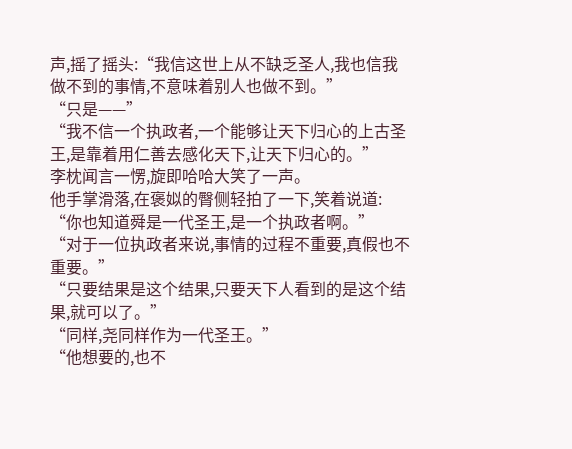声,摇了摇头:“我信这世上从不缺乏圣人,我也信我做不到的事情,不意味着别人也做不到。”
“只是——”
“我不信一个执政者,一个能够让天下归心的上古圣王,是靠着用仁善去感化天下,让天下归心的。”
李枕闻言一愣,旋即哈哈大笑了一声。
他手掌滑落,在褒姒的臀侧轻拍了一下,笑着说道:
“你也知道舜是一代圣王,是一个执政者啊。”
“对于一位执政者来说,事情的过程不重要,真假也不重要。”
“只要结果是这个结果,只要天下人看到的是这个结果,就可以了。”
“同样,尧同样作为一代圣王。”
“他想要的,也不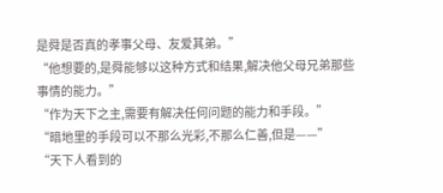是舜是否真的孝事父母、友爱其弟。”
“他想要的,是舜能够以这种方式和结果,解决他父母兄弟那些事情的能力。”
“作为天下之主,需要有解决任何问题的能力和手段。”
“暗地里的手段可以不那么光彩,不那么仁善,但是——”
“天下人看到的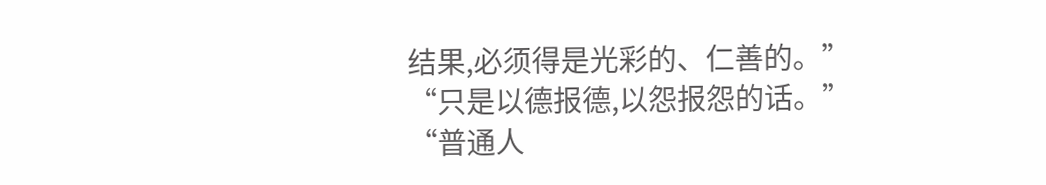结果,必须得是光彩的、仁善的。”
“只是以德报德,以怨报怨的话。”
“普通人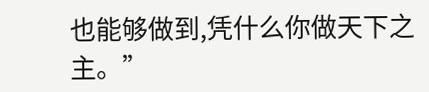也能够做到,凭什么你做天下之主。”